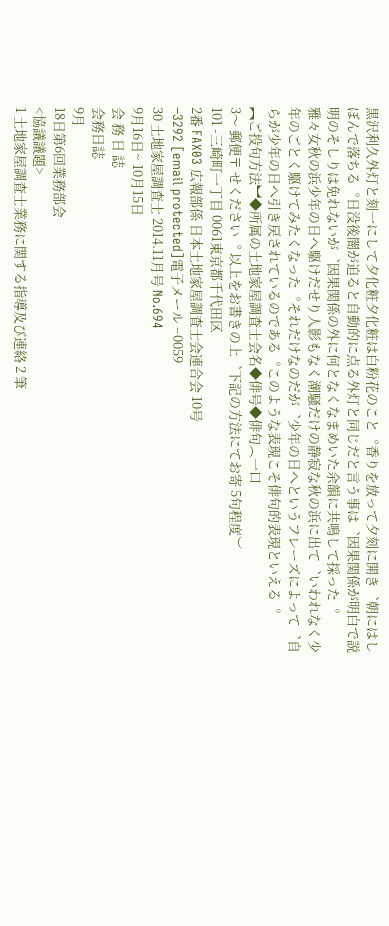黒沢利久外灯と刻一にして夕化粧夕化粧は白粉花のこと︒香りを放って夕刻に開き︑朝にはしぼんで落ちる︒日没後闇が迫ると自動的に点る外灯と同じだと言う事は︑因果関係が明白で説明のそしりは免れないが︑因果関係の外に何となくなまめいた余韻に共鳴して採った︒
雅々女秋の浜少年の日へ駆けだせり人影もなく潮騒だけの静寂な秋の浜に出て︑いわれなく少年のごとく駆けてみたくなった︒それだけなのだが︑少年の日へというフレーズによって︑自らが少年の日へ引き戻されているのである︒このような表現こそ俳句的表現といえる︒
︻ご投句方法︼◆所属の土地家屋調査士会名◆俳号◆俳句︵一口
3〜 郵便〒 せください︒ 以上をお書きの上︑下記の方法にてお寄 5句程度︶
101 -三崎町一丁目 0061東京都千代田区
2番 FAX03 広報部係 日本土地家屋調査士会連合会 10号
−3292 [email protected]電子メール −0059
30 土地家屋調査士 2014.11月号 No.694
9月16日~ 10月15日
会 務 日 誌
会務日誌
9月
18日第6回業務部会
<協議議題>
1 土地家屋調査士業務に関する指導及び連絡 2 筆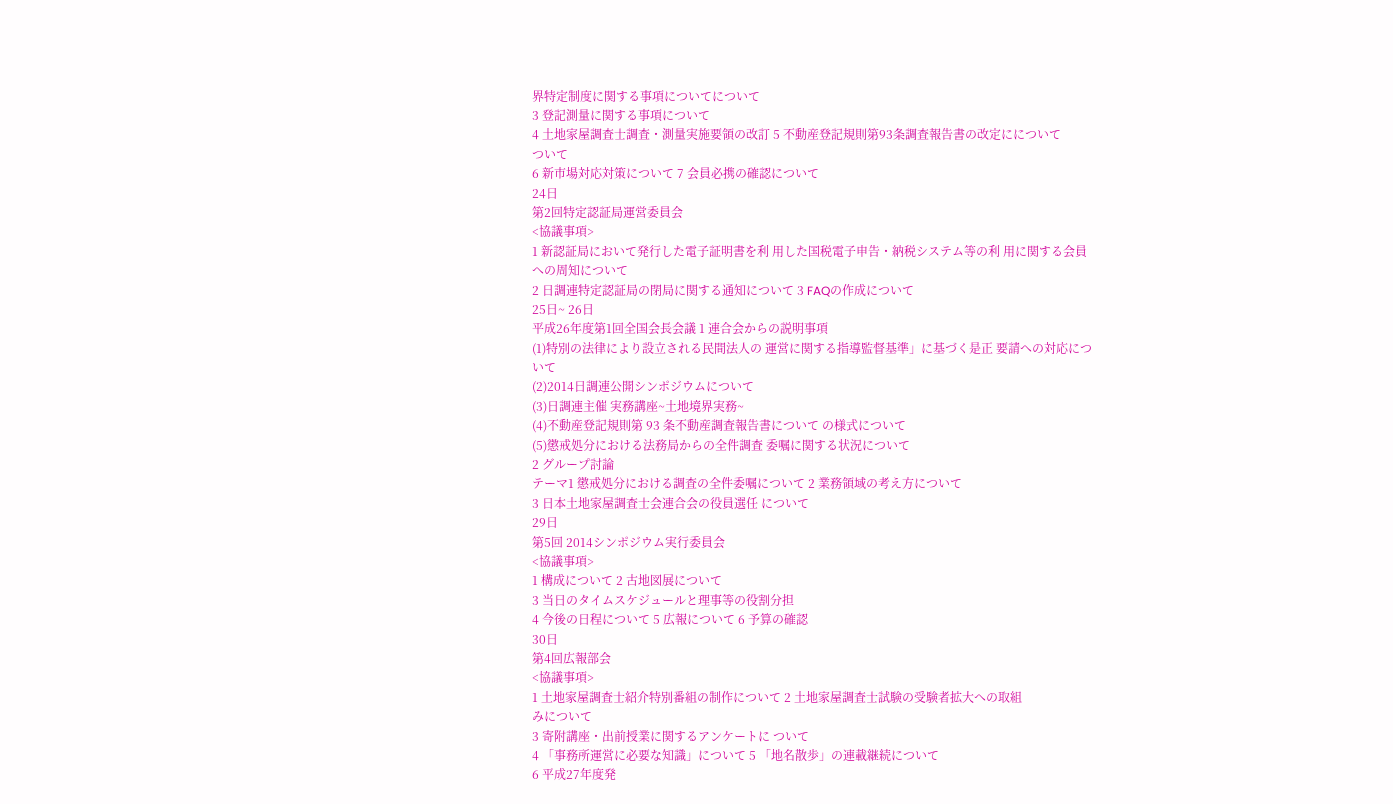界特定制度に関する事項についてについて
3 登記測量に関する事項について
4 土地家屋調査士調査・測量実施要領の改訂 5 不動産登記規則第93条調査報告書の改定にについて
ついて
6 新市場対応対策について 7 会員必携の確認について
24日
第2回特定認証局運営委員会
<協議事項>
1 新認証局において発行した電子証明書を利 用した国税電子申告・納税システム等の利 用に関する会員への周知について
2 日調連特定認証局の閉局に関する通知について 3 FAQの作成について
25日~ 26日
平成26年度第1回全国会長会議 1 連合会からの説明事項
(1)特別の法律により設立される民間法人の 運営に関する指導監督基準」に基づく是正 要請への対応について
(2)2014日調連公開シンポジウムについて
(3)日調連主催 実務講座~土地境界実務~
(4)不動産登記規則第 93 条不動産調査報告書について の様式について
(5)懲戒処分における法務局からの全件調査 委嘱に関する状況について
2 グループ討論
テーマ1 懲戒処分における調査の全件委嘱について 2 業務領域の考え方について
3 日本土地家屋調査士会連合会の役員選任 について
29日
第5回 2014シンポジウム実行委員会
<協議事項>
1 構成について 2 古地図展について
3 当日のタイムスケジュールと理事等の役割分担
4 今後の日程について 5 広報について 6 予算の確認
30日
第4回広報部会
<協議事項>
1 土地家屋調査士紹介特別番組の制作について 2 土地家屋調査士試験の受験者拡大への取組
みについて
3 寄附講座・出前授業に関するアンケートに ついて
4 「事務所運営に必要な知識」について 5 「地名散歩」の連載継続について
6 平成27年度発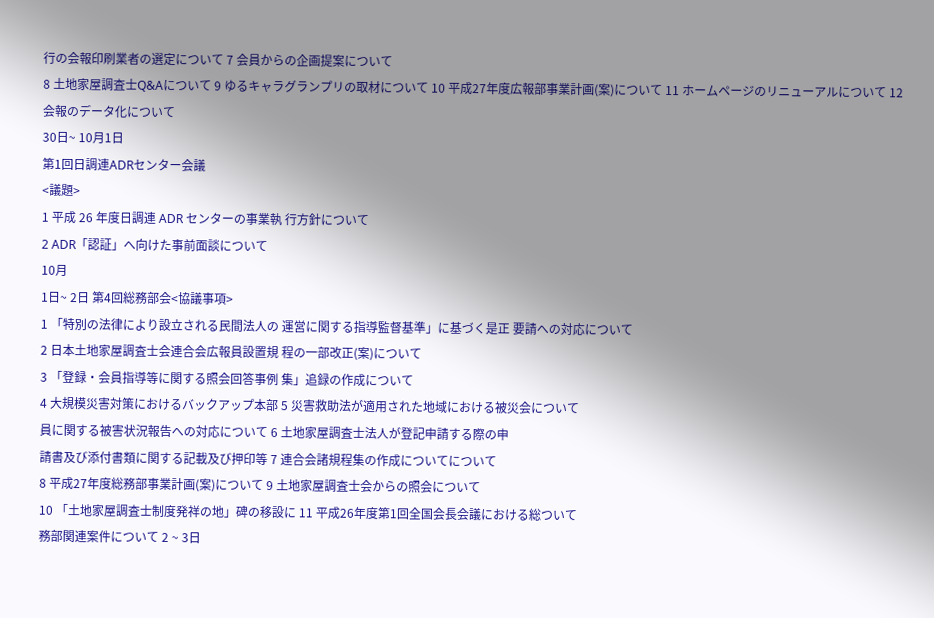行の会報印刷業者の選定について 7 会員からの企画提案について
8 土地家屋調査士Q&Aについて 9 ゆるキャラグランプリの取材について 10 平成27年度広報部事業計画(案)について 11 ホームページのリニューアルについて 12 会報のデータ化について
30日~ 10月1日
第1回日調連ADRセンター会議
<議題>
1 平成 26 年度日調連 ADR センターの事業執 行方針について
2 ADR「認証」へ向けた事前面談について
10月
1日~ 2日 第4回総務部会<協議事項>
1 「特別の法律により設立される民間法人の 運営に関する指導監督基準」に基づく是正 要請への対応について
2 日本土地家屋調査士会連合会広報員設置規 程の一部改正(案)について
3 「登録・会員指導等に関する照会回答事例 集」追録の作成について
4 大規模災害対策におけるバックアップ本部 5 災害救助法が適用された地域における被災会について
員に関する被害状況報告への対応について 6 土地家屋調査士法人が登記申請する際の申
請書及び添付書類に関する記載及び押印等 7 連合会諸規程集の作成についてについて
8 平成27年度総務部事業計画(案)について 9 土地家屋調査士会からの照会について
10 「土地家屋調査士制度発祥の地」碑の移設に 11 平成26年度第1回全国会長会議における総ついて
務部関連案件について 2 ~ 3日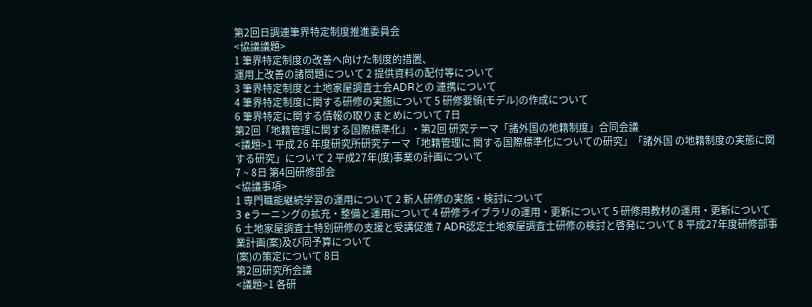第2回日調連筆界特定制度推進委員会
<協議議題>
1 筆界特定制度の改善へ向けた制度的措置、
運用上改善の諸問題について 2 提供資料の配付等について
3 筆界特定制度と土地家屋調査士会ADRとの 連携について
4 筆界特定制度に関する研修の実施について 5 研修要領(モデル)の作成について
6 筆界特定に関する情報の取りまとめについて 7日
第2回「地籍管理に関する国際標準化」・第2回 研究テーマ「諸外国の地籍制度」合同会議
<議題>1 平成 26 年度研究所研究テーマ「地籍管理に 関する国際標準化についての研究」「諸外国 の地籍制度の実態に関する研究」について 2 平成27年(度)事業の計画について
7 ~ 8日 第4回研修部会
<協議事項>
1 専門職能継続学習の運用について 2 新人研修の実施・検討について
3 eラーニングの拡充・整備と運用について 4 研修ライブラリの運用・更新について 5 研修用教材の運用・更新について
6 土地家屋調査士特別研修の支援と受講促進 7 ADR認定土地家屋調査士研修の検討と啓発について 8 平成27年度研修部事業計画(案)及び同予算について
(案)の策定について 8日
第2回研究所会議
<議題>1 各研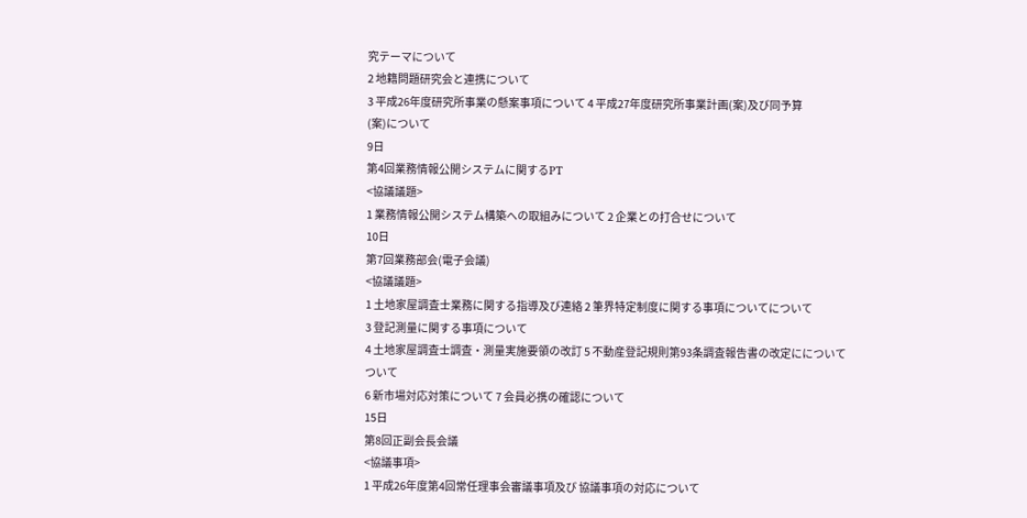究テーマについて
2 地籍問題研究会と連携について
3 平成26年度研究所事業の懸案事項について 4 平成27年度研究所事業計画(案)及び同予算
(案)について
9日
第4回業務情報公開システムに関するPT
<協議議題>
1 業務情報公開システム構築への取組みについて 2 企業との打合せについて
10日
第7回業務部会(電子会議)
<協議議題>
1 土地家屋調査士業務に関する指導及び連絡 2 筆界特定制度に関する事項についてについて
3 登記測量に関する事項について
4 土地家屋調査士調査・測量実施要領の改訂 5 不動産登記規則第93条調査報告書の改定にについて
ついて
6 新市場対応対策について 7 会員必携の確認について
15日
第8回正副会長会議
<協議事項>
1 平成26年度第4回常任理事会審議事項及び 協議事項の対応について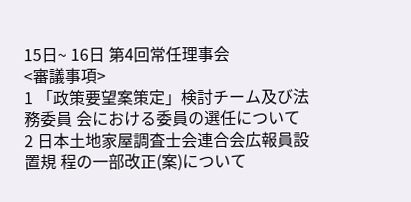15日~ 16日 第4回常任理事会
<審議事項>
1 「政策要望案策定」検討チーム及び法務委員 会における委員の選任について
2 日本土地家屋調査士会連合会広報員設置規 程の一部改正(案)について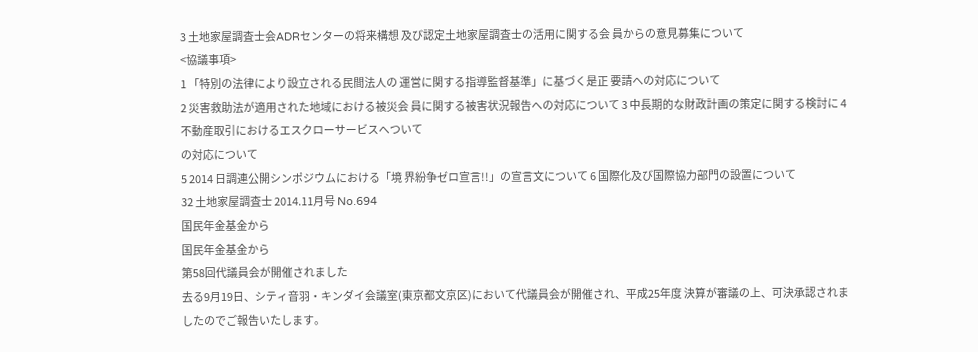3 土地家屋調査士会ADRセンターの将来構想 及び認定土地家屋調査士の活用に関する会 員からの意見募集について
<協議事項>
1 「特別の法律により設立される民間法人の 運営に関する指導監督基準」に基づく是正 要請への対応について
2 災害救助法が適用された地域における被災会 員に関する被害状況報告への対応について 3 中長期的な財政計画の策定に関する検討に 4 不動産取引におけるエスクローサービスへついて
の対応について
5 2014 日調連公開シンポジウムにおける「境 界紛争ゼロ宣言!!」の宣言文について 6 国際化及び国際協力部門の設置について
32 土地家屋調査士 2014.11月号 No.694
国民年金基金から
国民年金基金から
第58回代議員会が開催されました
去る9月19日、シティ音羽・キンダイ会議室(東京都文京区)において代議員会が開催され、平成25年度 決算が審議の上、可決承認されましたのでご報告いたします。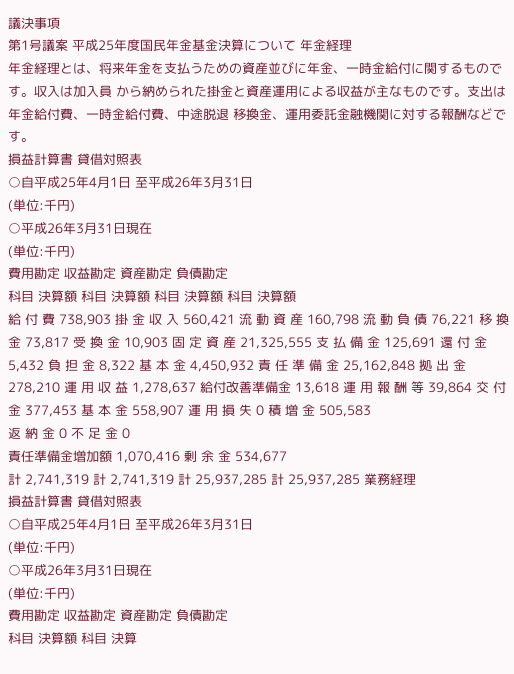議決事項
第1号議案 平成25年度国民年金基金決算について 年金経理
年金経理とは、将来年金を支払うための資産並びに年金、一時金給付に関するものです。収入は加入員 から納められた掛金と資産運用による収益が主なものです。支出は年金給付費、一時金給付費、中途脱退 移換金、運用委託金融機関に対する報酬などです。
損益計算書 貸借対照表
○自平成25年4月1日 至平成26年3月31日
(単位:千円)
○平成26年3月31日現在
(単位:千円)
費用勘定 収益勘定 資産勘定 負債勘定
科目 決算額 科目 決算額 科目 決算額 科目 決算額
給 付 費 738,903 掛 金 収 入 560,421 流 動 資 産 160,798 流 動 負 債 76,221 移 換 金 73,817 受 換 金 10,903 固 定 資 産 21,325,555 支 払 備 金 125,691 還 付 金 5,432 負 担 金 8,322 基 本 金 4,450,932 責 任 準 備 金 25,162,848 拠 出 金 278,210 運 用 収 益 1,278,637 給付改善準備金 13,618 運 用 報 酬 等 39,864 交 付 金 377,453 基 本 金 558,907 運 用 損 失 0 積 増 金 505,583
返 納 金 0 不 足 金 0
責任準備金増加額 1,070,416 剰 余 金 534,677
計 2,741,319 計 2,741,319 計 25,937,285 計 25,937,285 業務経理
損益計算書 貸借対照表
○自平成25年4月1日 至平成26年3月31日
(単位:千円)
○平成26年3月31日現在
(単位:千円)
費用勘定 収益勘定 資産勘定 負債勘定
科目 決算額 科目 決算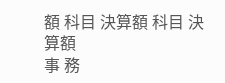額 科目 決算額 科目 決算額
事 務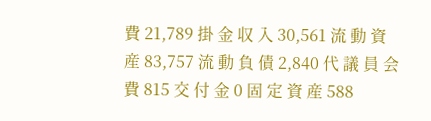費 21,789 掛 金 収 入 30,561 流 動 資 産 83,757 流 動 負 債 2,840 代 議 員 会 費 815 交 付 金 0 固 定 資 産 588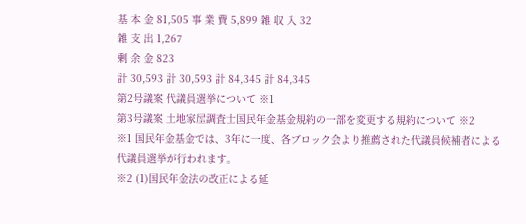基 本 金 81,505 事 業 費 5,899 雑 収 入 32
雑 支 出 1,267
剰 余 金 823
計 30,593 計 30,593 計 84,345 計 84,345
第2号議案 代議員選挙について ※1
第3号議案 土地家屋調査士国民年金基金規約の一部を変更する規約について ※2
※1 国民年金基金では、3年に一度、各ブロック会より推薦された代議員候補者による代議員選挙が行われます。
※2 (1)国民年金法の改正による延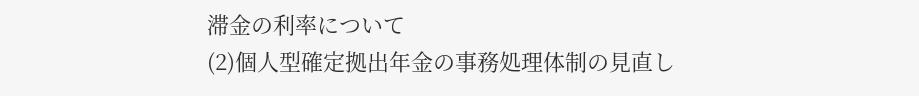滞金の利率について
(2)個人型確定拠出年金の事務処理体制の見直し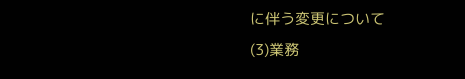に伴う変更について
(3)業務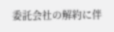委託会社の解約に伴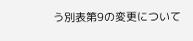う別表第9の変更について